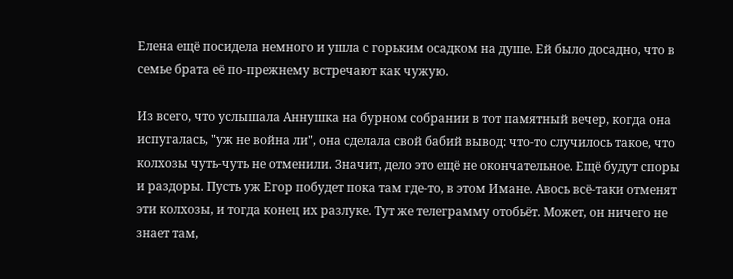Елена ещё посидела немного и ушла с горьким осадком на душе. Ей было досадно, что в семье брата её по-прежнему встречают как чужую.

Из всего, что услышала Аннушка на бурном собрании в тот памятный вечер, когда она испугалась, "уж не война ли", она сделала свой бабий вывод: что-то случилось такое, что колхозы чуть-чуть не отменили. Значит, дело это ещё не окончательное. Ещё будут споры и раздоры. Пусть уж Егор побудет пока там где-то, в этом Имане. Авось всё-таки отменят эти колхозы, и тогда конец их разлуке. Тут же телеграмму отобьёт. Может, он ничего не знает там,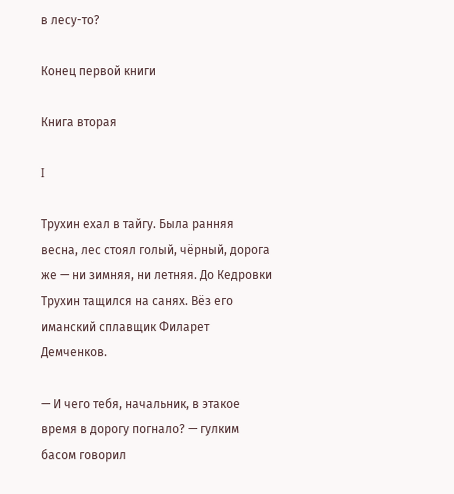в лесу-то?

Конец первой книги

Книга вторая

I

Трухин ехал в тайгу. Была ранняя весна, лес стоял голый, чёрный, дорога же — ни зимняя, ни летняя. До Кедровки Трухин тащился на санях. Вёз его иманский сплавщик Филарет Демченков.

— И чего тебя, начальник, в этакое время в дорогу погнало? — гулким басом говорил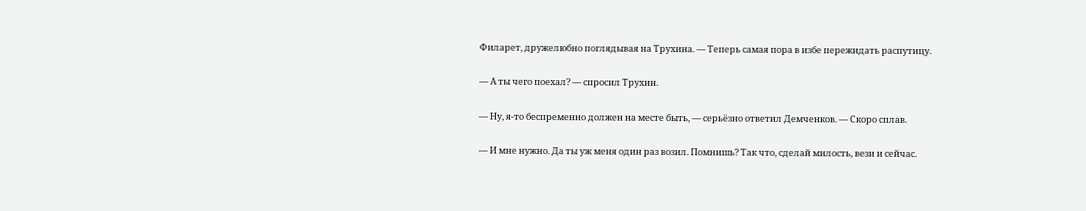Филарет, дружелюбно поглядывая на Трухина. — Теперь самая пора в избе пережидать распутицу.

— А ты чего поехал? — спросил Трухин.

— Ну, я-то беспременно должен на месте быть, — серьёзно ответил Демченков. — Скоро сплав.

— И мне нужно. Да ты уж меня один раз возил. Помнишь? Так что, сделай милость, вези и сейчас.